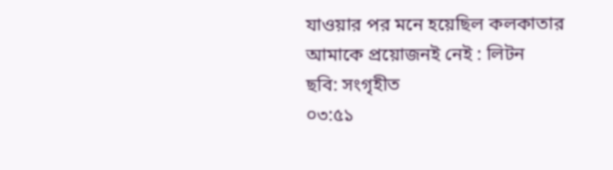যাওয়ার পর মনে হয়েছিল কলকাতার আমাকে প্রয়োজনই নেই : লিটন
ছবি: সংগৃহীত
০৩:৫১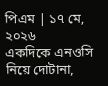পিএম | ১৭ মে, ২০২৬
একদিকে এনওসি নিয়ে দোটানা,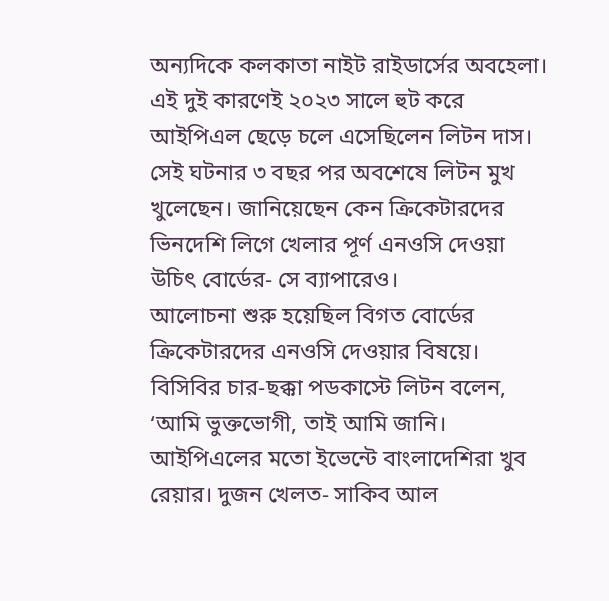অন্যদিকে কলকাতা নাইট রাইডার্সের অবহেলা। এই দুই কারণেই ২০২৩ সালে হুট করে আইপিএল ছেড়ে চলে এসেছিলেন লিটন দাস। সেই ঘটনার ৩ বছর পর অবশেষে লিটন মুখ খুলেছেন। জানিয়েছেন কেন ক্রিকেটারদের ভিনদেশি লিগে খেলার পূর্ণ এনওসি দেওয়া উচিৎ বোর্ডের- সে ব্যাপারেও।
আলোচনা শুরু হয়েছিল বিগত বোর্ডের ক্রিকেটারদের এনওসি দেওয়ার বিষয়ে। বিসিবির চার-ছক্কা পডকাস্টে লিটন বলেন, ‘আমি ভুক্তভোগী, তাই আমি জানি। আইপিএলের মতো ইভেন্টে বাংলাদেশিরা খুব রেয়ার। দুজন খেলত- সাকিব আল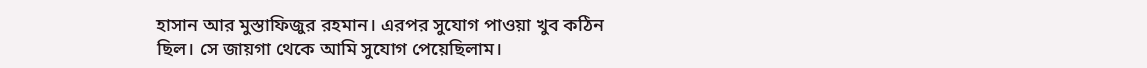হাসান আর মুস্তাফিজুর রহমান। এরপর সুযোগ পাওয়া খুব কঠিন ছিল। সে জায়গা থেকে আমি সুযোগ পেয়েছিলাম।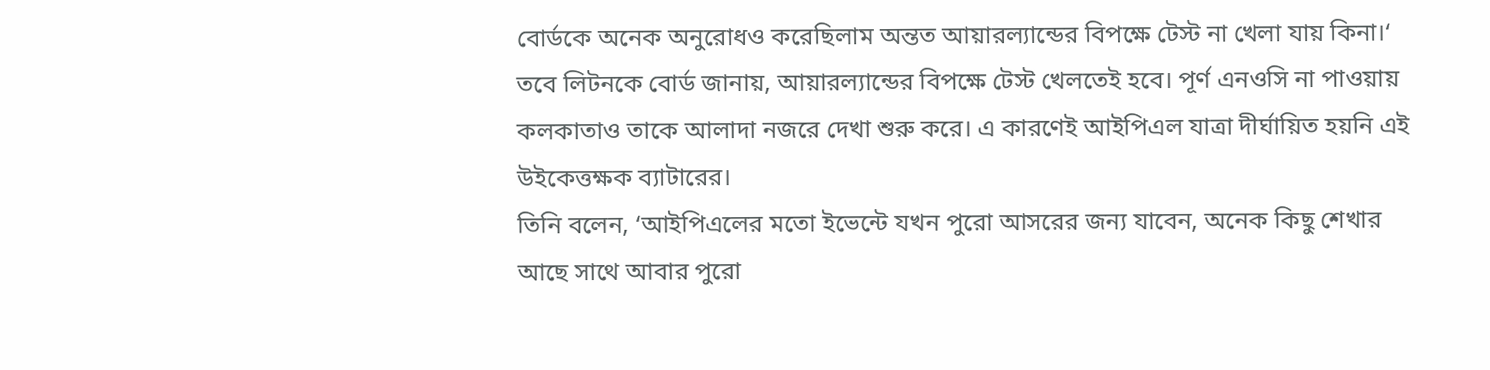বোর্ডকে অনেক অনুরোধও করেছিলাম অন্তত আয়ারল্যান্ডের বিপক্ষে টেস্ট না খেলা যায় কিনা।‘
তবে লিটনকে বোর্ড জানায়, আয়ারল্যান্ডের বিপক্ষে টেস্ট খেলতেই হবে। পূর্ণ এনওসি না পাওয়ায় কলকাতাও তাকে আলাদা নজরে দেখা শুরু করে। এ কারণেই আইপিএল যাত্রা দীর্ঘায়িত হয়নি এই উইকেত্তক্ষক ব্যাটারের।
তিনি বলেন, ‘আইপিএলের মতো ইভেন্টে যখন পুরো আসরের জন্য যাবেন, অনেক কিছু শেখার আছে সাথে আবার পুরো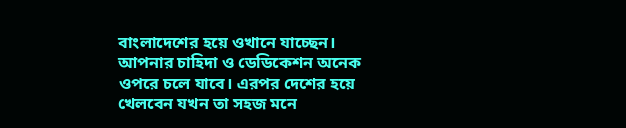বাংলাদেশের হয়ে ওখানে যাচ্ছেন। আপনার চাহিদা ও ডেডিকেশন অনেক ওপরে চলে যাবে। এরপর দেশের হয়ে খেলবেন যখন তা সহজ মনে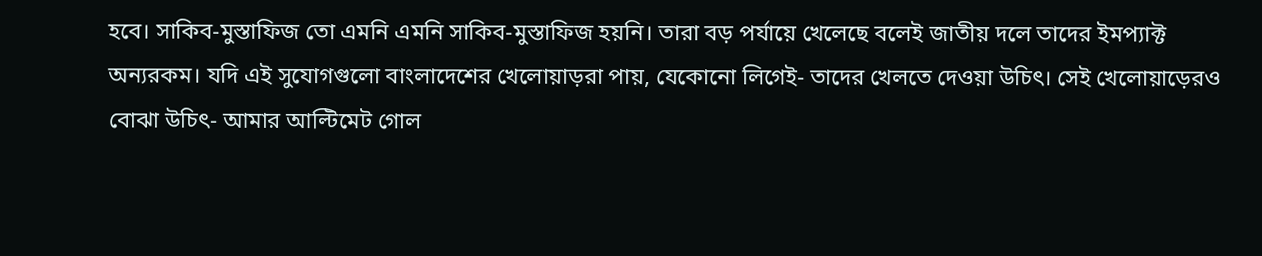হবে। সাকিব-মুস্তাফিজ তো এমনি এমনি সাকিব-মুস্তাফিজ হয়নি। তারা বড় পর্যায়ে খেলেছে বলেই জাতীয় দলে তাদের ইমপ্যাক্ট অন্যরকম। যদি এই সুযোগগুলো বাংলাদেশের খেলোয়াড়রা পায়, যেকোনো লিগেই- তাদের খেলতে দেওয়া উচিৎ। সেই খেলোয়াড়েরও বোঝা উচিৎ- আমার আল্টিমেট গোল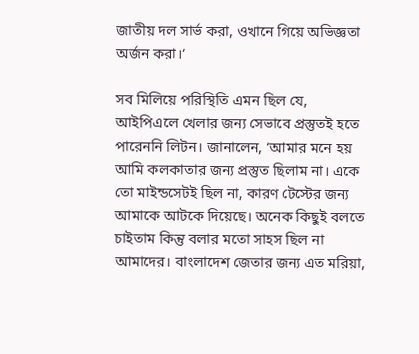জাতীয় দল সার্ভ করা, ওখানে গিয়ে অভিজ্ঞতা অর্জন করা।‘

সব মিলিয়ে পরিস্থিতি এমন ছিল যে, আইপিএলে খেলার জন্য সেভাবে প্রস্তুতই হতে পারেননি লিটন। জানালেন, ‘আমার মনে হয় আমি কলকাতার জন্য প্রস্তুত ছিলাম না। একে তো মাইন্ডসেটই ছিল না, কারণ টেস্টের জন্য আমাকে আটকে দিয়েছে। অনেক কিছুই বলতে চাইতাম কিন্তু বলার মতো সাহস ছিল না আমাদের। বাংলাদেশ জেতার জন্য এত মরিয়া,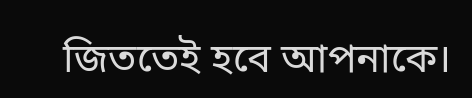জিততেই হবে আপনাকে।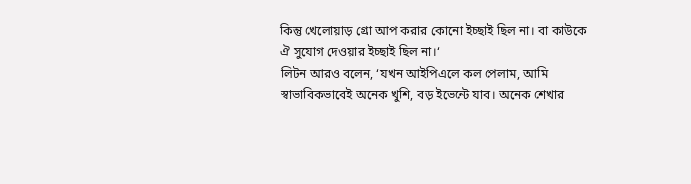কিন্তু খেলোয়াড় গ্রো আপ করার কোনো ইচ্ছাই ছিল না। বা কাউকে ঐ সুযোগ দেওয়ার ইচ্ছাই ছিল না।‘
লিটন আরও বলেন, ‘যখন আইপিএলে কল পেলাম, আমি স্বাভাবিকভাবেই অনেক খুশি, বড় ইভেন্টে যাব। অনেক শেখার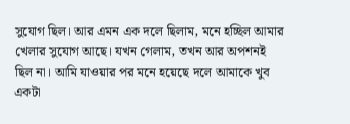সুযোগ ছিল। আর এমন এক দলে ছিলাম, মনে হচ্ছিল আমার খেলার সুযোগ আছে। যখন গেলাম, তখন আর অপশনই ছিল না। আমি যাওয়ার পর মনে হয়েছে দলে আমাকে খুব একটা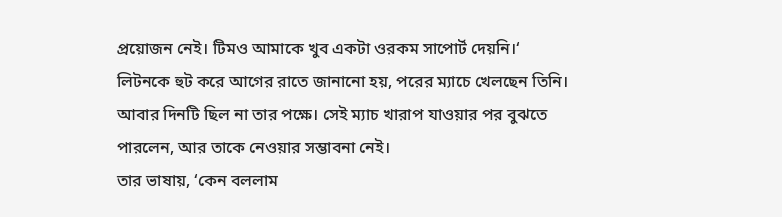প্রয়োজন নেই। টিমও আমাকে খুব একটা ওরকম সাপোর্ট দেয়নি।‘
লিটনকে হুট করে আগের রাতে জানানো হয়, পরের ম্যাচে খেলছেন তিনি। আবার দিনটি ছিল না তার পক্ষে। সেই ম্যাচ খারাপ যাওয়ার পর বুঝতে পারলেন, আর তাকে নেওয়ার সম্ভাবনা নেই।
তার ভাষায়, ‘কেন বললাম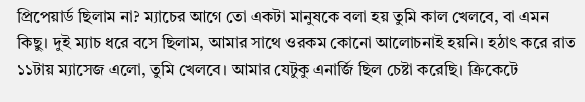প্রিপেয়ার্ড ছিলাম না? ম্যাচের আগে তো একটা মানুষকে বলা হয় তুমি কাল খেলবে, বা এমন কিছু। দুই ম্যাচ ধরে বসে ছিলাম, আমার সাথে ওরকম কোনো আলোচনাই হয়নি। হঠাৎ করে রাত ১১টায় ম্যাসেজ এলো, তুমি খেলবে। আমার যেটুকু এনার্জি ছিল চেষ্টা করেছি। ক্রিকেটে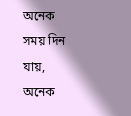অনেক সময় দিন যায়, অনেক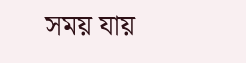সময় যায়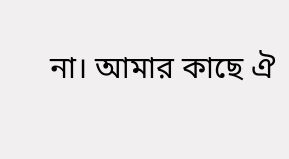না। আমার কাছে ঐ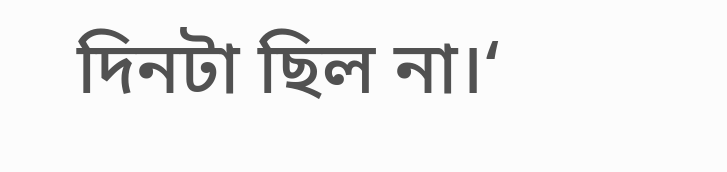দিনটা ছিল না।‘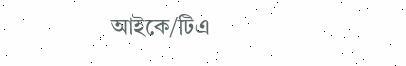আইকে/টিএ